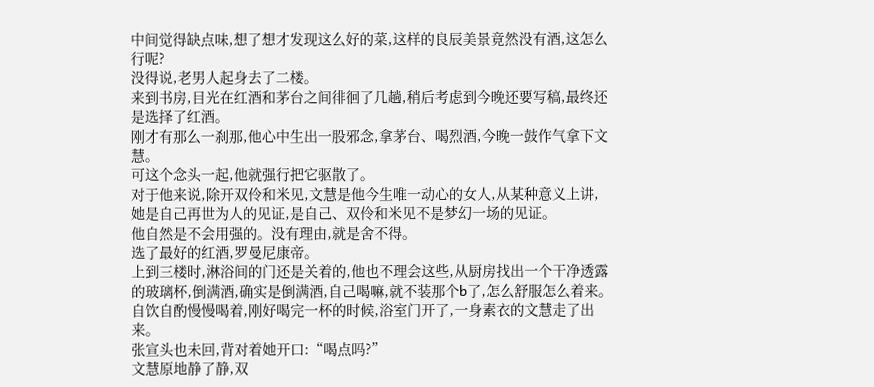中间觉得缺点味,想了想才发现这么好的菜,这样的良辰美景竟然没有酒,这怎么行呢?
没得说,老男人起身去了二楼。
来到书房,目光在红酒和茅台之间徘徊了几趟,稍后考虑到今晚还要写稿,最终还是选择了红酒。
刚才有那么一刹那,他心中生出一股邪念,拿茅台、喝烈酒,今晚一鼓作气拿下文慧。
可这个念头一起,他就强行把它驱散了。
对于他来说,除开双伶和米见,文慧是他今生唯一动心的女人,从某种意义上讲,她是自己再世为人的见证,是自己、双伶和米见不是梦幻一场的见证。
他自然是不会用强的。没有理由,就是舍不得。
选了最好的红酒,罗曼尼康帝。
上到三楼时,淋浴间的门还是关着的,他也不理会这些,从厨房找出一个干净透露的玻璃杯,倒满酒,确实是倒满酒,自己喝嘛,就不装那个b了,怎么舒服怎么着来。
自饮自酌慢慢喝着,刚好喝完一杯的时候,浴室门开了,一身素衣的文慧走了出来。
张宣头也未回,背对着她开口:“喝点吗?”
文慧原地静了静,双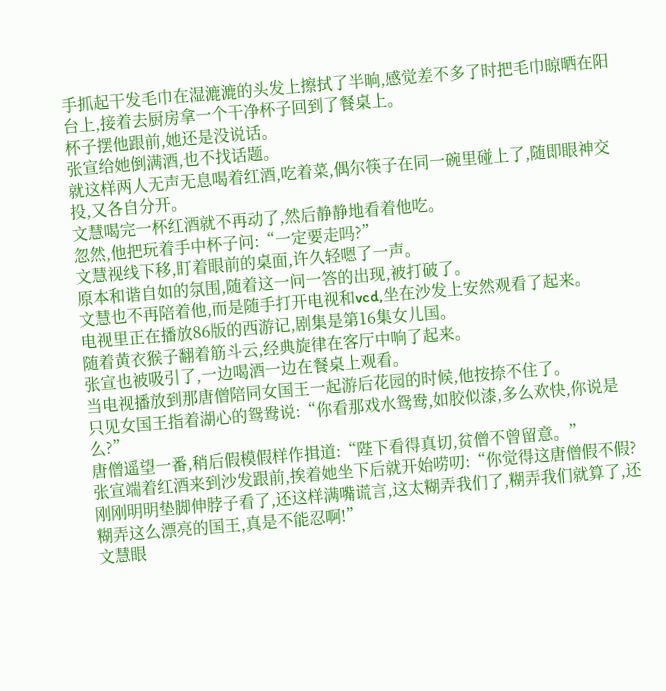手抓起干发毛巾在湿漉漉的头发上擦拭了半晌,感觉差不多了时把毛巾晾晒在阳台上,接着去厨房拿一个干净杯子回到了餐桌上。
杯子摆他跟前,她还是没说话。
张宣给她倒满酒,也不找话题。
就这样两人无声无息喝着红酒,吃着菜,偶尔筷子在同一碗里碰上了,随即眼神交投,又各自分开。
文慧喝完一杯红酒就不再动了,然后静静地看着他吃。
忽然,他把玩着手中杯子问:“一定要走吗?”
文慧视线下移,盯着眼前的桌面,许久轻嗯了一声。
原本和谐自如的氛围,随着这一问一答的出现,被打破了。
文慧也不再陪着他,而是随手打开电视和vcd,坐在沙发上安然观看了起来。
电视里正在播放86版的西游记,剧集是第16集女儿国。
随着黄衣猴子翻着筋斗云,经典旋律在客厅中响了起来。
张宣也被吸引了,一边喝酒一边在餐桌上观看。
当电视播放到那唐僧陪同女国王一起游后花园的时候,他按捺不住了。
只见女国王指着湖心的鸳鸯说:“你看那戏水鸳鸯,如胶似漆,多么欢快,你说是么?”
唐僧遥望一番,稍后假模假样作揖道:“陛下看得真切,贫僧不曾留意。”
张宣端着红酒来到沙发跟前,挨着她坐下后就开始唠叨:“你觉得这唐僧假不假?
刚刚明明垫脚伸脖子看了,还这样满嘴谎言,这太糊弄我们了,糊弄我们就算了,还糊弄这么漂亮的国王,真是不能忍啊!”
文慧眼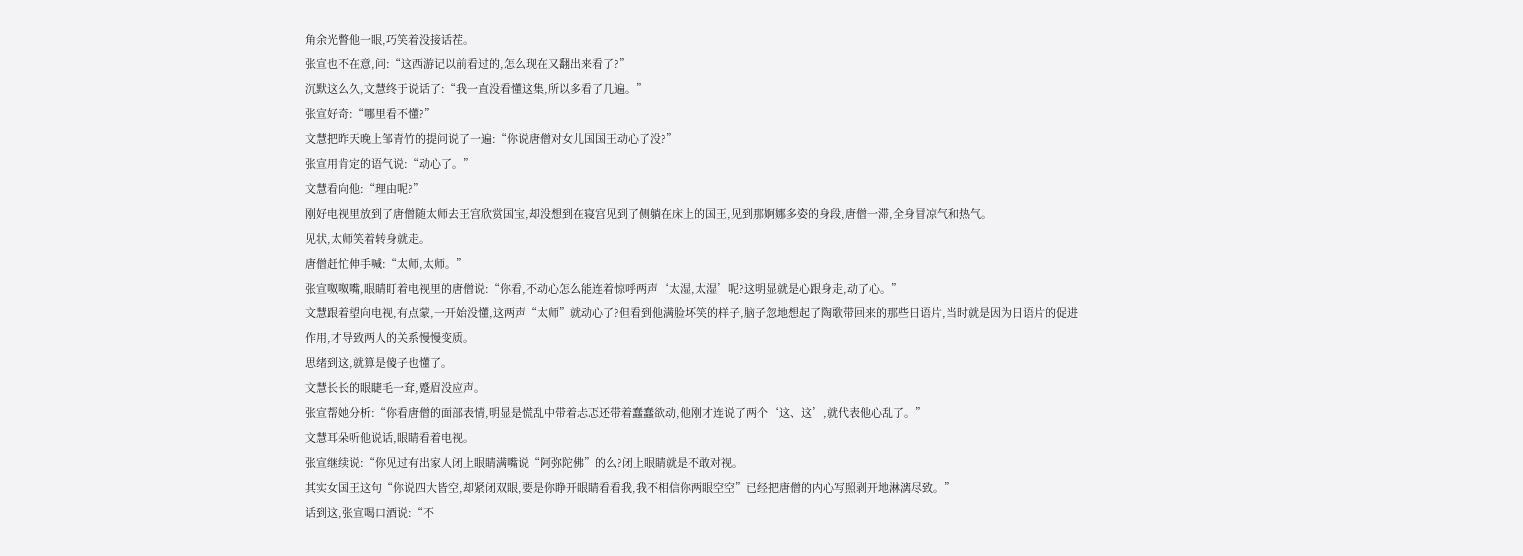角余光瞥他一眼,巧笑着没接话茬。
张宣也不在意,问:“这西游记以前看过的,怎么现在又翻出来看了?”
沉默这么久,文慧终于说话了:“我一直没看懂这集,所以多看了几遍。”
张宣好奇:“哪里看不懂?”
文慧把昨天晚上邹青竹的提问说了一遍:“你说唐僧对女儿国国王动心了没?”
张宣用肯定的语气说:“动心了。”
文慧看向他:“理由呢?”
刚好电视里放到了唐僧随太师去王宫欣赏国宝,却没想到在寝宫见到了侧躺在床上的国王,见到那婀娜多姿的身段,唐僧一滞,全身冒凉气和热气。
见状,太师笑着转身就走。
唐僧赶忙伸手喊:“太师,太师。”
张宣呶呶嘴,眼睛盯着电视里的唐僧说:“你看,不动心怎么能连着惊呼两声‘太湿,太湿’呢?这明显就是心跟身走,动了心。”
文慧跟着望向电视,有点蒙,一开始没懂,这两声“太师”就动心了?但看到他满脸坏笑的样子,脑子忽地想起了陶歌带回来的那些日语片,当时就是因为日语片的促进作用,才导致两人的关系慢慢变质。
思绪到这,就算是傻子也懂了。
文慧长长的眼睫毛一耷,蹙眉没应声。
张宣帮她分析:“你看唐僧的面部表情,明显是慌乱中带着忐忑还带着蠢蠢欲动,他刚才连说了两个‘这、这’,就代表他心乱了。”
文慧耳朵听他说话,眼睛看着电视。
张宣继续说:“你见过有出家人闭上眼睛满嘴说“阿弥陀佛”的么?闭上眼睛就是不敢对视。
其实女国王这句“你说四大皆空,却紧闭双眼,要是你睁开眼睛看看我,我不相信你两眼空空”已经把唐僧的内心写照剥开地淋漓尽致。”
话到这,张宣喝口酒说:“不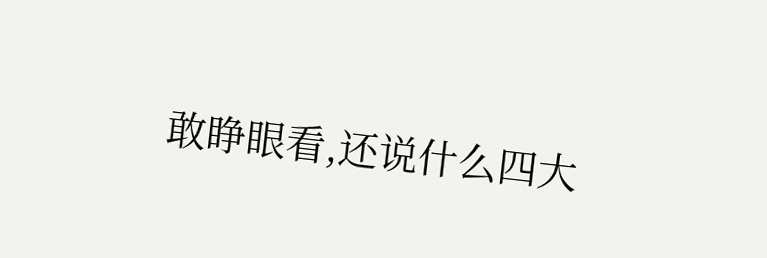敢睁眼看,还说什么四大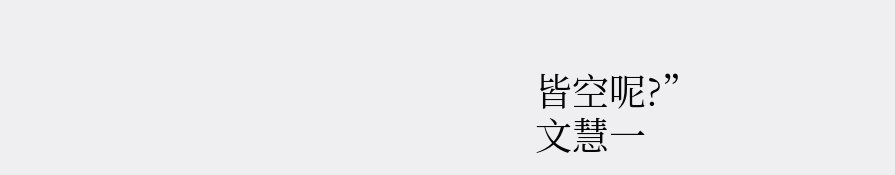皆空呢?”
文慧一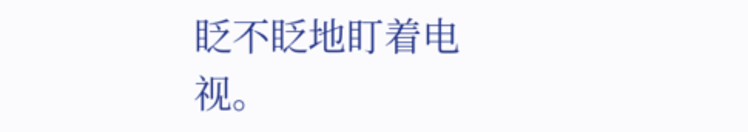眨不眨地盯着电视。